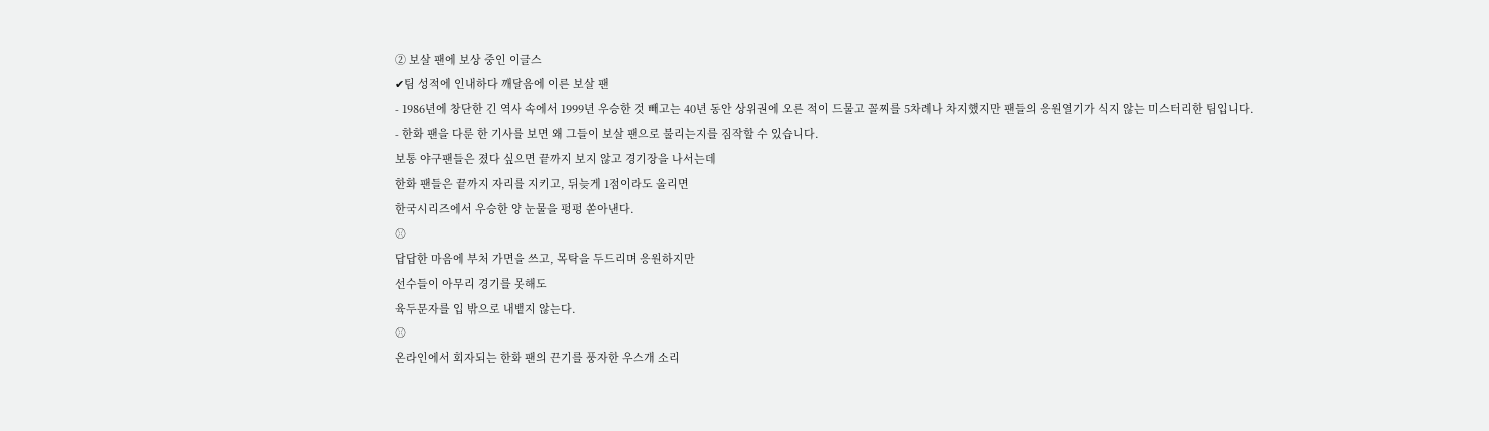② 보살 팬에 보상 중인 이글스
✔팀 성적에 인내하다 깨달음에 이른 보살 팬
- 1986년에 창단한 긴 역사 속에서 1999년 우승한 것 빼고는 40년 동안 상위권에 오른 적이 드물고 꼴찌를 5차례나 차지했지만 팬들의 응원열기가 식지 않는 미스터리한 팀입니다.
- 한화 팬을 다룬 한 기사를 보면 왜 그들이 보살 팬으로 불리는지를 짐작할 수 있습니다.
보통 야구팬들은 졌다 싶으면 끝까지 보지 않고 경기장을 나서는데
한화 팬들은 끝까지 자리를 지키고, 뒤늦게 1점이라도 올리면
한국시리즈에서 우승한 양 눈물을 펑펑 쏟아낸다.
⚾
답답한 마음에 부처 가면을 쓰고, 목탁을 두드리며 응원하지만
선수들이 아무리 경기를 못해도
육두문자를 입 밖으로 내뱉지 않는다.
⚾
온라인에서 회자되는 한화 팬의 끈기를 풍자한 우스개 소리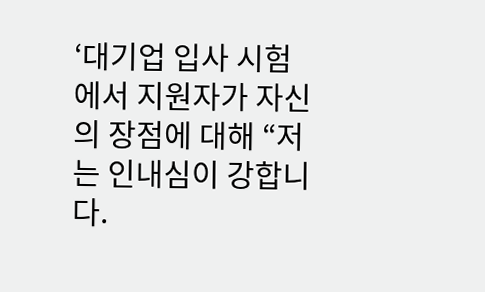‘대기업 입사 시험에서 지원자가 자신의 장점에 대해 “저는 인내심이 강합니다.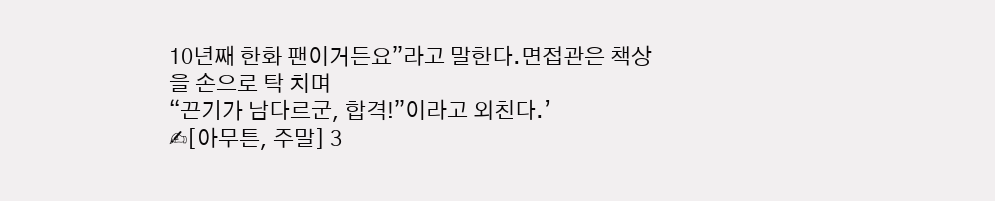10년째 한화 팬이거든요”라고 말한다.면접관은 책상을 손으로 탁 치며
“끈기가 남다르군, 합격!”이라고 외친다.’
✍[아무튼, 주말] 3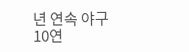년 연속 야구 10연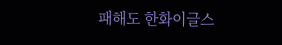패해도 한화이글스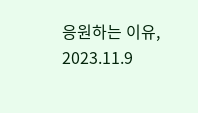응원하는 이유, 2023.11.9